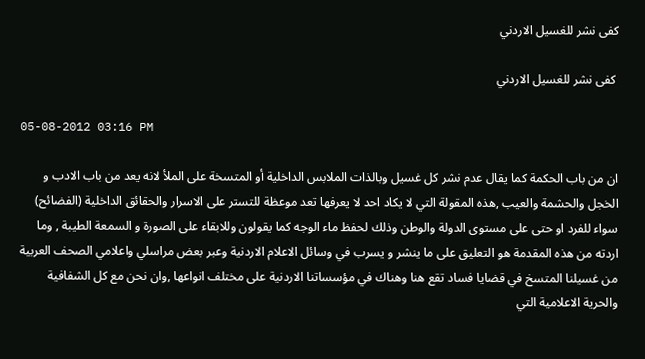كفى نشر للغسيل الاردني

 كفى نشر للغسيل الاردني

05-08-2012 03:16 PM

ان من باب الحكمة كما يقال عدم نشر كل غسيل وبالذات الملابس الداخلية أو المتسخة على الملأ لانه يعد من باب الادب و الخجل والحشمة والعيب ,هذه المقولة التي لا يكاد احد لا يعرفها تعد موعظة للتستر على الاسرار والحقائق الداخلية (الفضائح) سواء للفرد او حتى على مستوى الدولة والوطن وذلك لحفظ ماء الوجه كما يقولون وللابقاء على الصورة و السمعة الطيبة , وما اردته من هذه المقدمة هو التعليق على ما ينشر و يسرب في وسائل الاعلام الاردنية وعبر بعض مراسلي واعلامي الصحف العربية من غسيلنا المتسخ في قضايا فساد تقع هنا وهناك في مؤسساتنا الاردنية على مختلف انواعها ,وان نحن مع كل الشفافية والحرية الاعلامية التي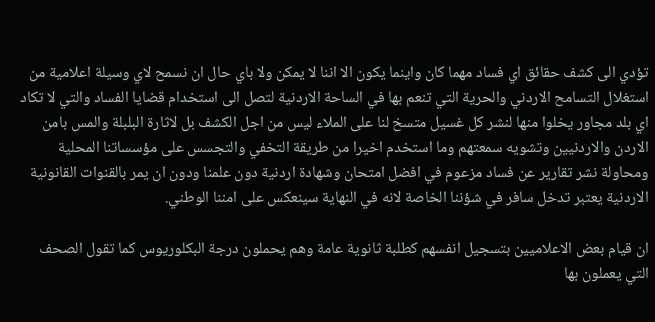تؤدي الى كشف حقائق اي فساد مهما كان واينما يكون الا اننا لا يمكن ولا باي حال ان نسمح لاي وسيلة اعلامية من استغلال التسامح الاردني والحرية التي تنعم بها في الساحة الاردنية لتصل الى استخدام قضايا الفساد والتي لا تكاد اي بلد مجاور يخلوا منها لنشر كل غسيل متسخ لنا على الملاء ليس من اجل الكشف بل لاثارة البلبلة والمس بامن الاردن والاردنيين وتشويه سمعتهم وما استخدم اخيرا من طريقة التخفي والتجسس على مؤسساتنا المحلية ومحاولة نشر تقارير عن فساد مزعوم في افضل امتحان وشهادة اردنية دون علمنا ودون ان يمر بالقنوات القانونية الاردنية يعتبر تدخل سافر في شؤننا الخاصة لانه في النهاية سينعكس على امننا الوطني.

ان قيام بعض الاعلاميين بتسجيل انفسهم كطلبة ثانوية عامة وهم يحملون درجة البكلوريوس كما تقول الصحف التي يعملون بها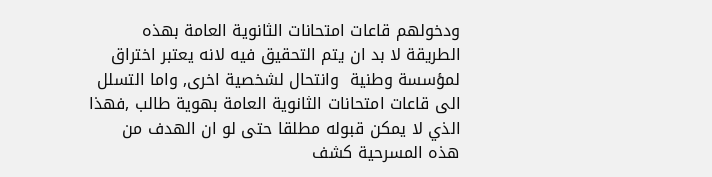ودخولهم قاعات امتحانات الثانوية العامة بهذه الطريقة لا بد ان يتم التحقيق فيه لانه يعتبر اختراق لمؤسسة وطنية  وانتحال لشخصية اخرى, واما التسلل الى قاعات امتحانات الثانوية العامة بهوية طالب ,فهذا الذي لا يمكن قبوله مطلقا حتى لو ان الهدف من هذه المسرحية كشف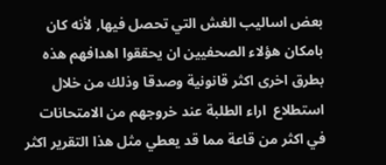بعض اساليب الغش التي تحصل فيها, لأنه كان بامكان هؤلاء الصحفيين ان يحققوا اهدافهم هذه بطرق اخرى اكثر قانونية وصدقا وذلك من خلال استطلاع  اراء الطلبة عند خروجهم من الامتحانات في اكثر من قاعة مما قد يعطي مثل هذا التقرير اكثر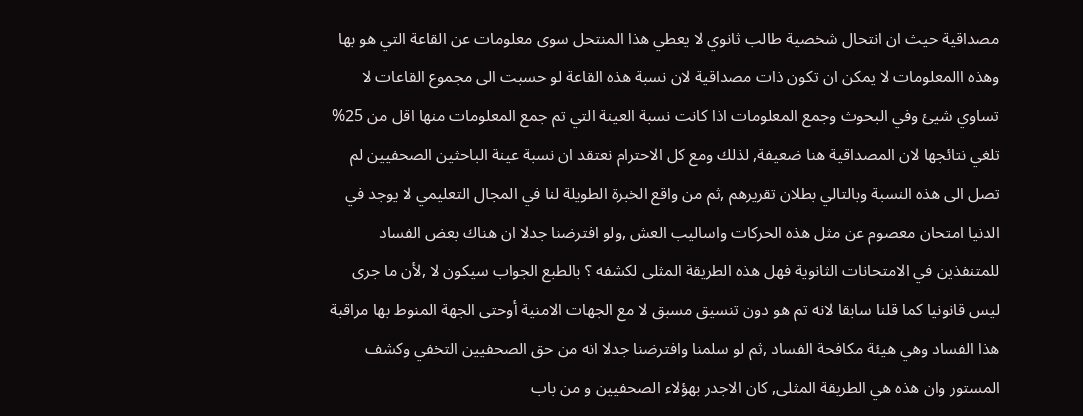مصداقية حيث ان انتحال شخصية طالب ثانوي لا يعطي هذا المنتحل سوى معلومات عن القاعة التي هو بها وهذه االمعلومات لا يمكن ان تكون ذات مصداقية لان نسبة هذه القاعة لو حسبت الى مجموع القاعات لا تساوي شيئ وفي البحوث وجمع المعلومات اذا كانت نسبة العينة التي تم جمع المعلومات منها اقل من 25% تلغي نتائجها لان المصداقية هنا ضعيفة, لذلك ومع كل الاحترام نعتقد ان نسبة عينة الباحثين الصحفيين لم تصل الى هذه النسبة وبالتالي بطلان تقريرهم ,ثم من واقع الخبرة الطويلة لنا في المجال التعليمي لا يوجد في الدنيا امتحان معصوم عن مثل هذه الحركات واساليب العش ,ولو افترضنا جدلا ان هناك بعض الفساد للمتنفذين في الامتحانات الثانوية فهل هذه الطريقة المثلى لكشفه ؟ بالطبع الجواب سيكون لا ,لأن ما جرى ليس قانونيا كما قلنا سابقا لانه تم هو دون تنسيق مسبق لا مع الجهات الامنية أوحتى الجهة المنوط بها مراقبة هذا الفساد وهي هيئة مكافحة الفساد ,ثم لو سلمنا وافترضنا جدلا انه من حق الصحفيين التخفي وكشف المستور وان هذه هي الطريقة المثلى, كان الاجدر بهؤلاء الصحفيين و من باب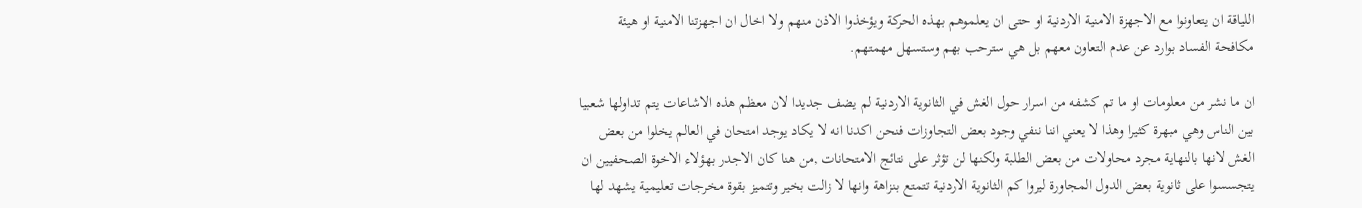اللياقة ان يتعاونوا مع الاجهزة الامنية الاردنية او حتى ان يعلموهم بهذه الحركة ويؤخذوا الاذن منهم ولا اخال ان اجهزتنا الامنية او هيئة مكافحة الفساد بوارد عن عدم التعاون معهم بل هي سترحب بهم وستسهل مهمتهم.

ان ما نشر من معلومات او ما تم كشفه من اسرار حول الغش في الثانوية الاردنية لم يضف جديدا لان معظم هذه الاشاعات يتم تداولها شعبيا بين الناس وهي مبهرة كثيرا وهذا لا يعني اننا ننفي وجود بعض التجاوزات فنحن اكدنا انه لا يكاد يوجد امتحان في العالم يخلوا من بعض الغش لانها بالنهاية مجرد محاولات من بعض الطلبة ولكنها لن تؤثر على نتائج الامتحانات ,من هنا كان الاجدر بهؤلاء الاخوة الصحفيين ان يتجسسوا على ثانوية بعض الدول المجاورة ليروا كم الثانوية الاردنية تتمتع بنزاهة وانها لا زالت بخير وتتميز بقوة مخرجات تعليمية يشهد لها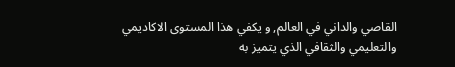القاصي والداني في العالم, و يكفي هذا المستوى الاكاديمي والتعليمي والثقافي الذي يتميز به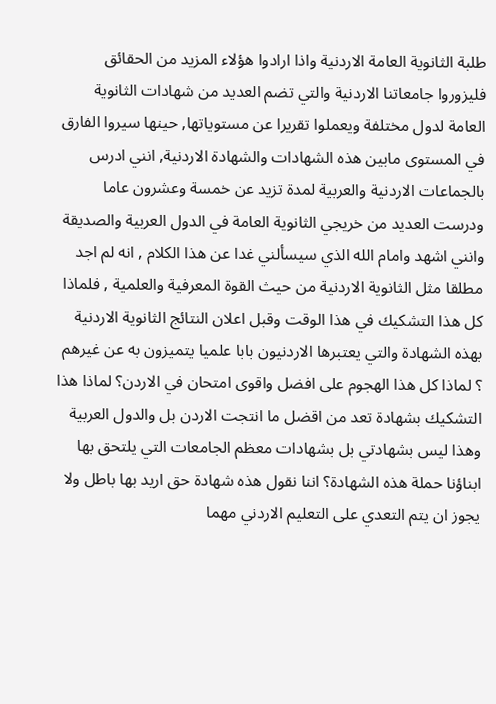طلبة الثانوية العامة الاردنية واذا ارادوا هؤلاء المزيد من الحقائق فليزوروا جامعاتنا الاردنية والتي تضم العديد من شهادات الثانوية العامة لدول مختلفة ويعملوا تقريرا عن مستوياتها, حينها سيروا الفارق في المستوى مابين هذه الشهادات والشهادة الاردنية, انني ادرس بالجماعات الاردنية والعربية لمدة تزيد عن خمسة وعشرون عاما ودرست العديد من خريجي الثانوية العامة في الدول العربية والصديقة وانني اشهد وامام الله الذي سيسألني غدا عن هذا الكلام , انه لم اجد مطلقا مثل الثانوية الاردنية من حيث القوة المعرفية والعلمية , فلماذا كل هذا التشكيك في هذا الوقت وقبل اعلان النتائج الثانوية الاردنية بهذه الشهادة والتي يعتبرها الاردنيون بابا علميا يتميزون به عن غيرهم ؟ لماذا كل هذا الهجوم على افضل واقوى امتحان في الاردن؟ لماذا هذا التشكيك بشهادة تعد من اقضل ما انتجت الاردن بل والدول العربية وهذا ليس بشهادتي بل بشهادات معظم الجامعات التي يلتحق بها ابناؤنا حملة هذه الشهادة؟ اننا نقول هذه شهادة حق اريد بها باطل ولا يجوز ان يتم التعدي على التعليم الاردني مهما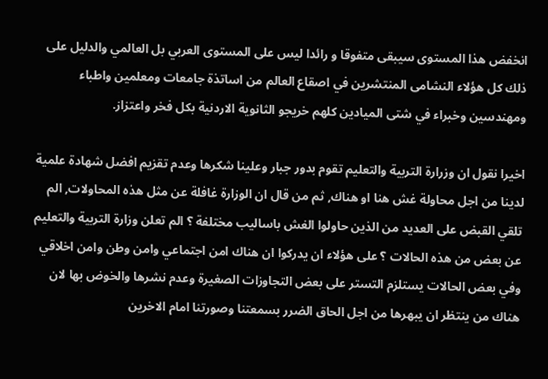انخفض هذا المستوى سيبقى متفوقا و رائدا ليس على المستوى العربي بل العالمي والدليل على ذلك كل هؤلاء النشامى المنتشرين في اصقاع العالم من اساتذة جامعات ومعلمين واطباء ومهندسين وخبراء في شتى الميادين كلهم خريجو الثانوية الاردنية بكل فخر واعتزاز.

اخيرا نقول ان وزرارة التربية والتعليم تقوم بدور جبار وعلينا شكرها وعدم تقزيم افضل شهادة علمية لدينا من اجل محاولة غش هنا او هناك, ثم من قال ان الوزارة غافلة عن مثل هذه المحاولات, الم تلقي القبض على العديد من الذين حاولوا الغش باساليب مختلفة ؟ الم تعلن وزارة التربية والتعليم عن بعض من هذه الحالات ؟ على هؤلاء ان يدركوا ان هناك امن اجتماعي وامن وطن وامن اخلاقي وفي بعض الحالات يستلزم التستر على بعض التجاوزات الصغيرة وعدم نشرها والخوض بها لان هناك من ينتظر ان يبهرها من اجل الحاق الضرر بسمعتنا وصورتنا امام الاخرين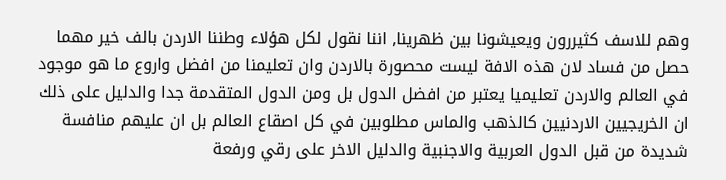وهم للاسف كثيررون ويعيشونا بين ظهرينا, اننا نقول لكل هؤلاء وطننا الاردن بالف خير مهما حصل من فساد لان هذه الافة ليست محصورة بالاردن وان تعليمنا من افضل واروع ما هو موجود في العالم والاردن تعليميا يعتبر من افضل الدول بل ومن الدول المتقدمة جدا والدليل على ذلك ان الخريجيين الاردنيين كالذهب والماس مطلوبين في كل اصقاع العالم بل ان عليهم منافسة شديدة من قبل الدول العربية والاجنبية والدليل الاخر على رقي ورفعة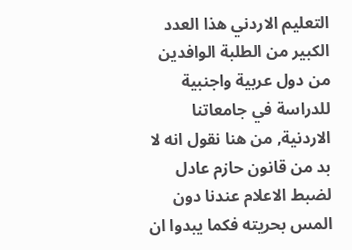التعليم الاردني هذا العدد الكبير من الطلبة الوافدين من دول عربية واجنبية للدراسة في جامعاتنا الاردنية, من هنا نقول انه لا بد من قانون حازم عادل لضبط الاعلام عندنا دون المس بحريته فكما يبدوا ان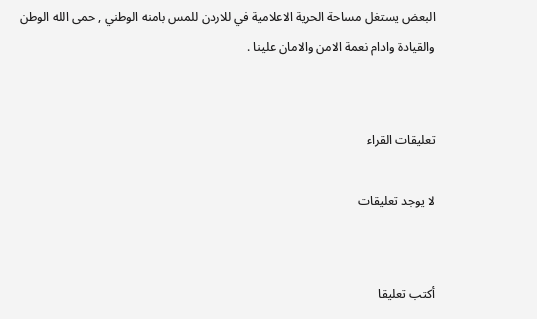البعض يستغل مساحة الحرية الاعلامية في للاردن للمس بامنه الوطني , حمى الله الوطن والقيادة وادام نعمة الامن والامان علينا .


تعليقات القراء

لا يوجد تعليقات


أكتب تعليقا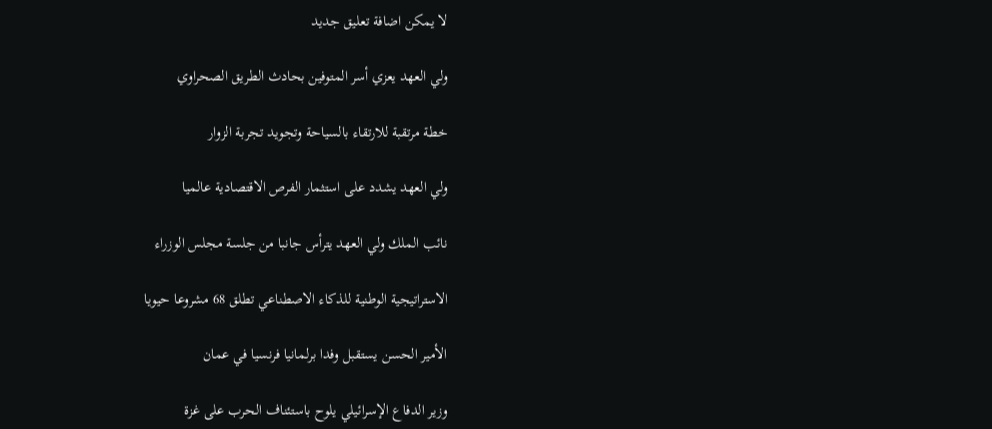لا يمكن اضافة تعليق جديد

ولي العهد يعزي أسر المتوفين بحادث الطريق الصحراوي

خطة مرتقبة للارتقاء بالسياحة وتجويد تجربة الزوار

ولي العهد يشدد على استثمار الفرص الاقتصادية عالميا

نائب الملك ولي العهد يترأس جانبا من جلسة مجلس الوزراء

الاستراتيجية الوطنية للذكاء الاصطناعي تطلق 68 مشروعا حيويا

الأمير الحسن يستقبل وفدا برلمانيا فرنسيا في عمان

وزير الدفاع الإسرائيلي يلوح باستئناف الحرب على غزة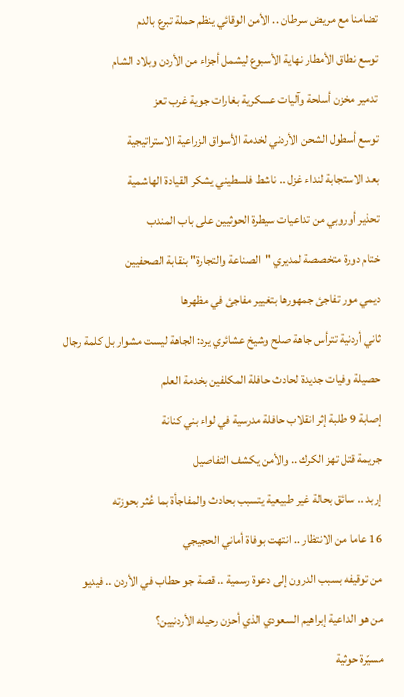تضامنا مع مريض سرطان .. الأمن الوقائي ينظم حملة تبرع بالدم

توسع نطاق الأمطار نهاية الأسبوع ليشمل أجزاء من الأردن وبلاد الشام

تدمير مخزن أسلحة وآليات عسكرية بغارات جوية غرب تعز

توسع أسطول الشحن الأردني لخدمة الأسواق الزراعية الاستراتيجية

بعد الاستجابة لنداء غزل .. ناشط فلسطيني يشكر القيادة الهاشمية

تحذير أوروبي من تداعيات سيطرة الحوثيين على باب المندب

ختام دورة متخصصة لمديري "الصناعة والتجارة" بنقابة الصحفيين

ديمي مور تفاجئ جمهورها بتغيير مفاجئ في مظهرها

ثاني أردنية تترأس جاهة صلح وشيخ عشائري يرد: الجاهة ليست مشوار بل كلمة رجال

حصيلة وفيات جديدة لحادث حافلة المكلفين بخدمة العلم

إصابة 9 طلبة إثر انقلاب حافلة مدرسية في لواء بني كنانة

جريمة قتل تهز الكرك .. والأمن يكشف التفاصيل

إربد .. سائق بحالة غير طبيعية يتسبب بحادث والمفاجأة بما عُثر بحوزته

16 عاما من الانتظار .. انتهت بوفاة أماني الحجيجي

من توقيفه بسبب الدرون إلى دعوة رسمية .. قصة جو حطاب في الأردن .. فيديو

من هو الداعية إبراهيم السعودي الذي أحزن رحيله الأردنيين؟

مسيّرة حوثية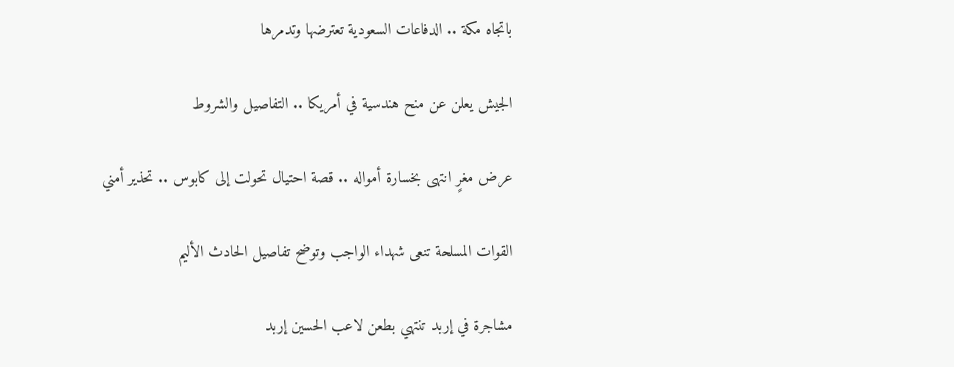باتجاه مكة .. الدفاعات السعودية تعترضها وتدمرها

الجيش يعلن عن منح هندسية في أمريكا .. التفاصيل والشروط

عرض مغرٍ انتهى بخسارة أمواله .. قصة احتيال تحولت إلى كابوس .. تحذير أمني

القوات المسلحة تنعى شهداء الواجب وتوضح تفاصيل الحادث الأليم

مشاجرة في إربد تنتهي بطعن لاعب الحسين إربد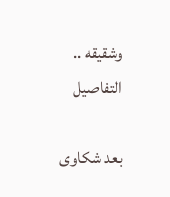وشقيقه .. التفاصيل

بعد شكاوى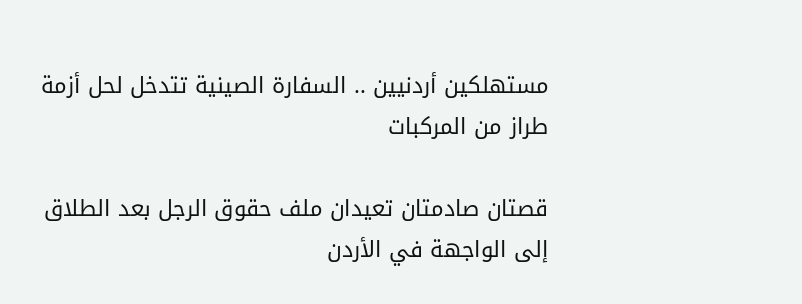مستهلكين أردنيين .. السفارة الصينية تتدخل لحل أزمة طراز من المركبات

قصتان صادمتان تعيدان ملف حقوق الرجل بعد الطلاق إلى الواجهة في الأردن